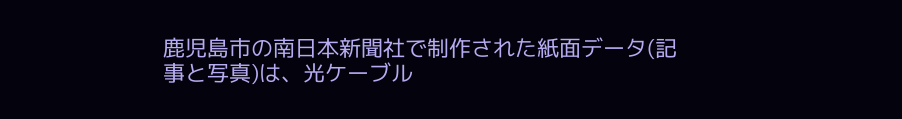鹿児島市の南日本新聞社で制作された紙面データ(記事と写真)は、光ケーブル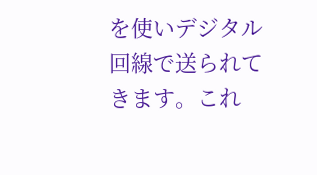を使いデジタル回線で送られてきます。これ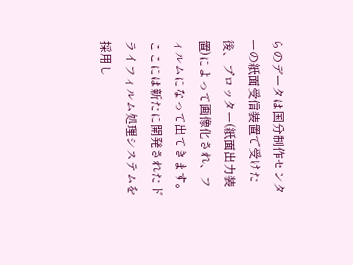らのデータは国分制作センターの紙面受信装置で受けた後、プロッター(紙面出力装置)によって画像化され、フィルムになって出てきます。ここには新たに開発されたドライフィルム処理システムを採用し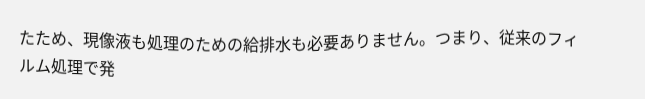たため、現像液も処理のための給排水も必要ありません。つまり、従来のフィルム処理で発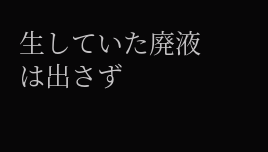生していた廃液は出さず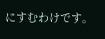にすむわけです。